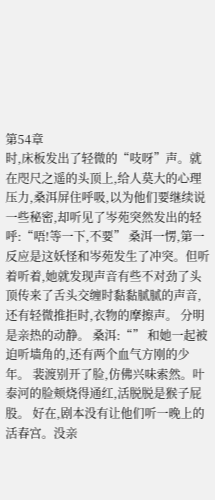第54章
时,床板发出了轻微的“吱呀”声。就在咫尺之遥的头顶上,给人莫大的心理压力,桑洱屏住呼吸,以为他们要继续说一些秘密,却听见了岑苑突然发出的轻呼:“唔!等一下,不要” 桑洱一愣,第一反应是这妖怪和岑苑发生了冲突。但听着听着,她就发现声音有些不对劲了头顶传来了舌头交缠时黏黏腻腻的声音,还有轻微推拒时,衣物的摩擦声。 分明是亲热的动静。 桑洱:“” 和她一起被迫听墙角的,还有两个血气方刚的少年。 裴渡别开了脸,仿佛兴味索然。叶泰河的脸颊烧得通红,活脱脱是猴子屁股。 好在,剧本没有让他们听一晚上的活春宫。没亲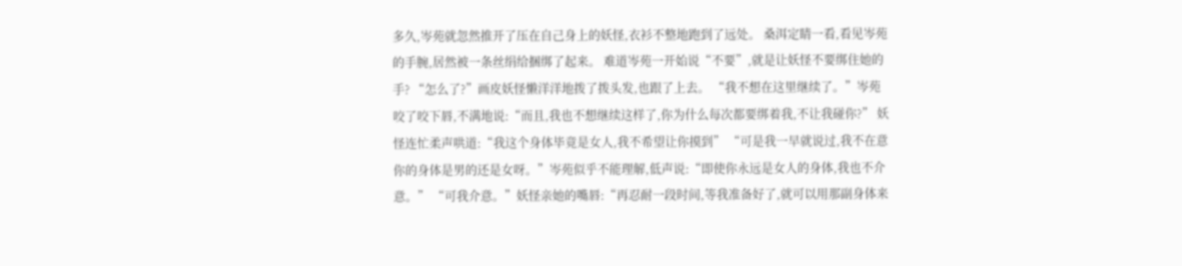多久,岑苑就忽然推开了压在自己身上的妖怪,衣衫不整地跑到了远处。 桑洱定睛一看,看见岑苑的手腕,居然被一条丝绢给捆绑了起来。 难道岑苑一开始说“不要”,就是让妖怪不要绑住她的手? “怎么了?”画皮妖怪懒洋洋地拨了拨头发,也跟了上去。 “我不想在这里继续了。”岑苑咬了咬下唇,不满地说:“而且,我也不想继续这样了,你为什么每次都要绑着我,不让我碰你?” 妖怪连忙柔声哄道:“我这个身体毕竟是女人,我不希望让你摸到” “可是我一早就说过,我不在意你的身体是男的还是女呀。”岑苑似乎不能理解,低声说:“即使你永远是女人的身体,我也不介意。” “可我介意。”妖怪亲她的嘴唇:“再忍耐一段时间,等我准备好了,就可以用那副身体来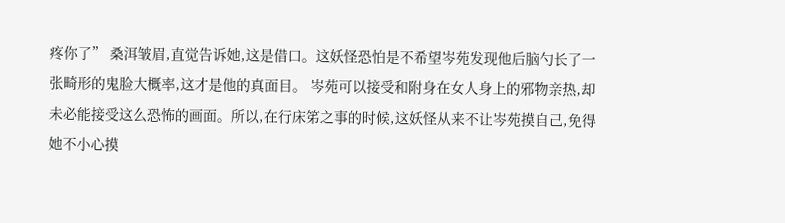疼你了” 桑洱皱眉,直觉告诉她,这是借口。这妖怪恐怕是不希望岑苑发现他后脑勺长了一张畸形的鬼脸大概率,这才是他的真面目。 岑苑可以接受和附身在女人身上的邪物亲热,却未必能接受这么恐怖的画面。所以,在行床笫之事的时候,这妖怪从来不让岑苑摸自己,免得她不小心摸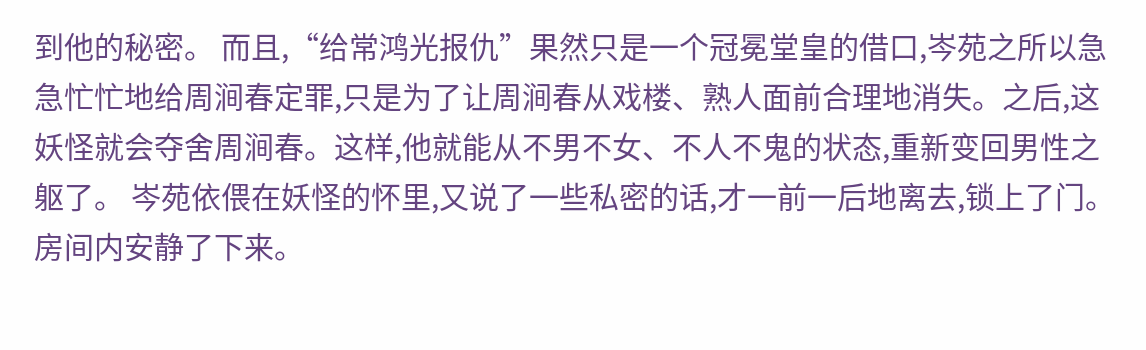到他的秘密。 而且,“给常鸿光报仇”果然只是一个冠冕堂皇的借口,岑苑之所以急急忙忙地给周涧春定罪,只是为了让周涧春从戏楼、熟人面前合理地消失。之后,这妖怪就会夺舍周涧春。这样,他就能从不男不女、不人不鬼的状态,重新变回男性之躯了。 岑苑依偎在妖怪的怀里,又说了一些私密的话,才一前一后地离去,锁上了门。 房间内安静了下来。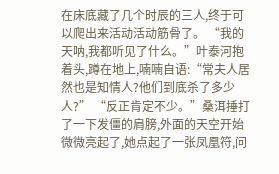在床底藏了几个时辰的三人,终于可以爬出来活动活动筋骨了。 “我的天呐,我都听见了什么。”叶泰河抱着头,蹲在地上,喃喃自语:“常夫人居然也是知情人?他们到底杀了多少人?” “反正肯定不少。”桑洱捶打了一下发僵的肩膀,外面的天空开始微微亮起了,她点起了一张凤凰符,问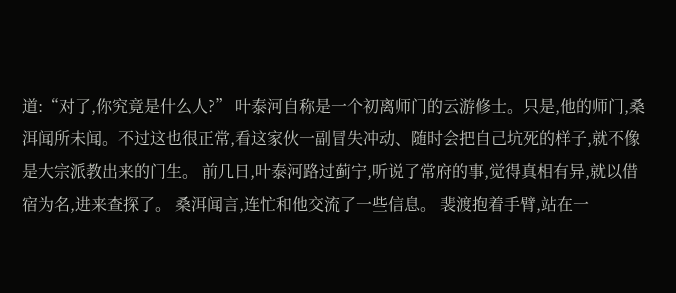道:“对了,你究竟是什么人?” 叶泰河自称是一个初离师门的云游修士。只是,他的师门,桑洱闻所未闻。不过这也很正常,看这家伙一副冒失冲动、随时会把自己坑死的样子,就不像是大宗派教出来的门生。 前几日,叶泰河路过蓟宁,听说了常府的事,觉得真相有异,就以借宿为名,进来查探了。 桑洱闻言,连忙和他交流了一些信息。 裴渡抱着手臂,站在一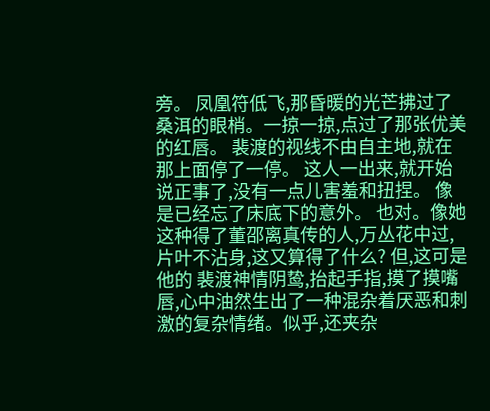旁。 凤凰符低飞,那昏暖的光芒拂过了桑洱的眼梢。一掠一掠,点过了那张优美的红唇。 裴渡的视线不由自主地,就在那上面停了一停。 这人一出来,就开始说正事了,没有一点儿害羞和扭捏。 像是已经忘了床底下的意外。 也对。像她这种得了董邵离真传的人,万丛花中过,片叶不沾身,这又算得了什么? 但,这可是他的 裴渡神情阴鸷,抬起手指,摸了摸嘴唇,心中油然生出了一种混杂着厌恶和刺激的复杂情绪。似乎,还夹杂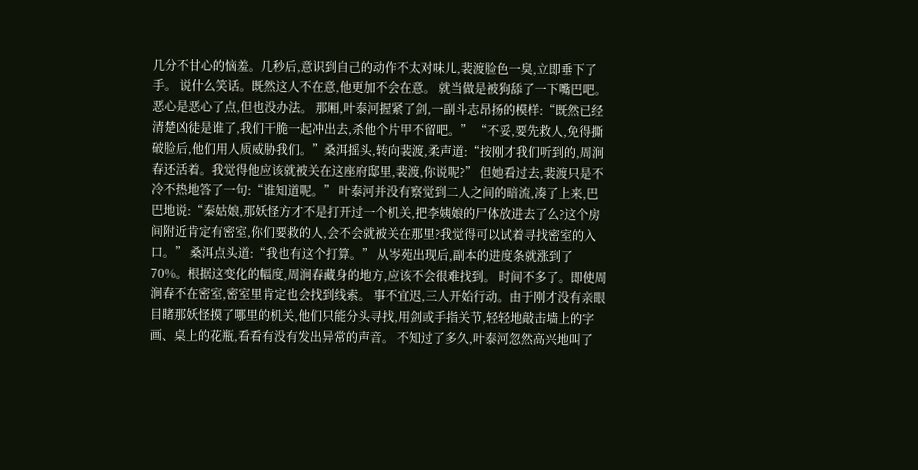几分不甘心的恼羞。几秒后,意识到自己的动作不太对味儿,裴渡脸色一臭,立即垂下了手。 说什么笑话。既然这人不在意,他更加不会在意。 就当做是被狗舔了一下嘴巴吧。 恶心是恶心了点,但也没办法。 那厢,叶泰河握紧了剑,一副斗志昂扬的模样:“既然已经清楚凶徒是谁了,我们干脆一起冲出去,杀他个片甲不留吧。” “不妥,要先救人,免得撕破脸后,他们用人质威胁我们。”桑洱摇头,转向裴渡,柔声道:“按刚才我们听到的,周涧春还活着。我觉得他应该就被关在这座府邸里,裴渡,你说呢?” 但她看过去,裴渡只是不冷不热地答了一句:“谁知道呢。” 叶泰河并没有察觉到二人之间的暗流,凑了上来,巴巴地说:“秦姑娘,那妖怪方才不是打开过一个机关,把李姨娘的尸体放进去了么?这个房间附近肯定有密室,你们要救的人,会不会就被关在那里?我觉得可以试着寻找密室的入口。” 桑洱点头道:“我也有这个打算。” 从岑苑出现后,副本的进度条就涨到了70%。根据这变化的幅度,周涧春藏身的地方,应该不会很难找到。 时间不多了。即使周涧春不在密室,密室里肯定也会找到线索。 事不宜迟,三人开始行动。由于刚才没有亲眼目睹那妖怪摸了哪里的机关,他们只能分头寻找,用剑或手指关节,轻轻地敲击墙上的字画、桌上的花瓶,看看有没有发出异常的声音。 不知过了多久,叶泰河忽然高兴地叫了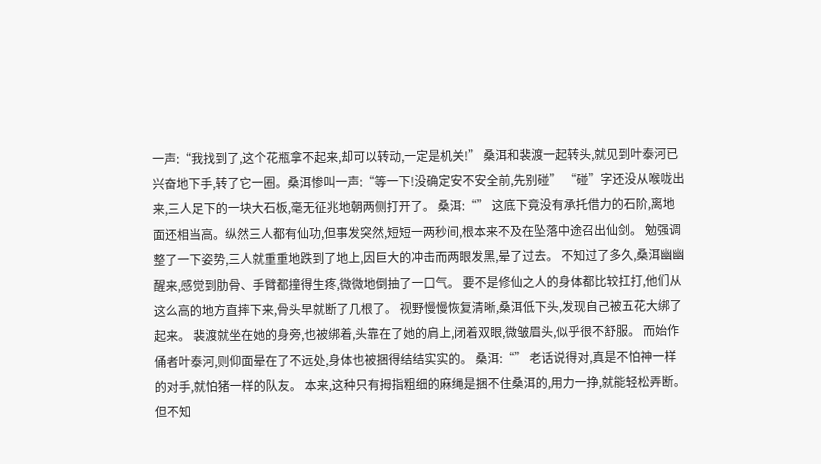一声:“我找到了,这个花瓶拿不起来,却可以转动,一定是机关!” 桑洱和裴渡一起转头,就见到叶泰河已兴奋地下手,转了它一圈。桑洱惨叫一声:“等一下!没确定安不安全前,先别碰” “碰”字还没从喉咙出来,三人足下的一块大石板,毫无征兆地朝两侧打开了。 桑洱:“” 这底下竟没有承托借力的石阶,离地面还相当高。纵然三人都有仙功,但事发突然,短短一两秒间,根本来不及在坠落中途召出仙剑。 勉强调整了一下姿势,三人就重重地跌到了地上,因巨大的冲击而两眼发黑,晕了过去。 不知过了多久,桑洱幽幽醒来,感觉到肋骨、手臂都撞得生疼,微微地倒抽了一口气。 要不是修仙之人的身体都比较扛打,他们从这么高的地方直摔下来,骨头早就断了几根了。 视野慢慢恢复清晰,桑洱低下头,发现自己被五花大绑了起来。 裴渡就坐在她的身旁,也被绑着,头靠在了她的肩上,闭着双眼,微皱眉头,似乎很不舒服。 而始作俑者叶泰河,则仰面晕在了不远处,身体也被捆得结结实实的。 桑洱:“” 老话说得对,真是不怕神一样的对手,就怕猪一样的队友。 本来,这种只有拇指粗细的麻绳是捆不住桑洱的,用力一挣,就能轻松弄断。但不知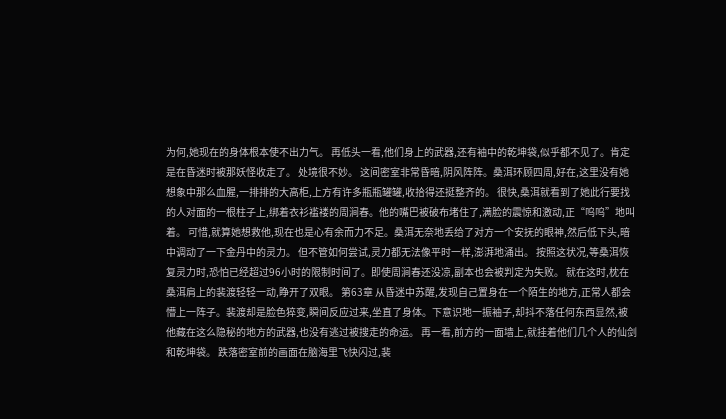为何,她现在的身体根本使不出力气。 再低头一看,他们身上的武器,还有袖中的乾坤袋,似乎都不见了。肯定是在昏迷时被那妖怪收走了。 处境很不妙。 这间密室非常昏暗,阴风阵阵。桑洱环顾四周,好在,这里没有她想象中那么血腥,一排排的大高柜,上方有许多瓶瓶罐罐,收拾得还挺整齐的。 很快,桑洱就看到了她此行要找的人对面的一根柱子上,绑着衣衫褴褛的周涧春。他的嘴巴被破布堵住了,满脸的震惊和激动,正“呜呜”地叫着。 可惜,就算她想救他,现在也是心有余而力不足。桑洱无奈地丢给了对方一个安抚的眼神,然后低下头,暗中调动了一下金丹中的灵力。 但不管如何尝试,灵力都无法像平时一样,澎湃地涌出。 按照这状况,等桑洱恢复灵力时,恐怕已经超过96小时的限制时间了。即使周涧春还没凉,副本也会被判定为失败。 就在这时,枕在桑洱肩上的裴渡轻轻一动,睁开了双眼。 第63章 从昏迷中苏醒,发现自己置身在一个陌生的地方,正常人都会懵上一阵子。裴渡却是脸色猝变,瞬间反应过来,坐直了身体。下意识地一振袖子,却抖不落任何东西显然,被他藏在这么隐秘的地方的武器,也没有逃过被搜走的命运。 再一看,前方的一面墙上,就挂着他们几个人的仙剑和乾坤袋。 跌落密室前的画面在脑海里飞快闪过,裴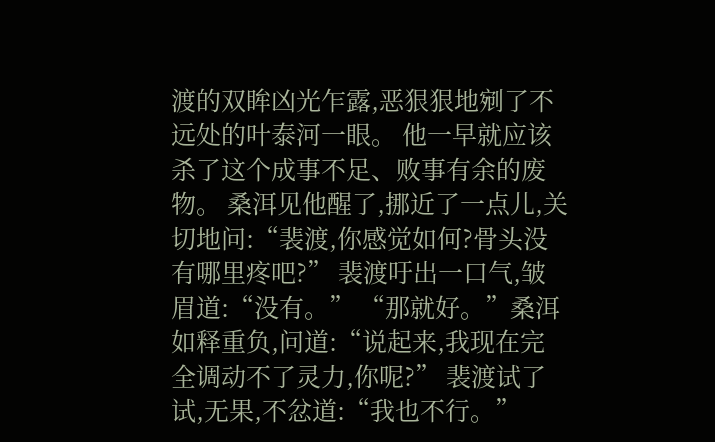渡的双眸凶光乍露,恶狠狠地剜了不远处的叶泰河一眼。 他一早就应该杀了这个成事不足、败事有余的废物。 桑洱见他醒了,挪近了一点儿,关切地问:“裴渡,你感觉如何?骨头没有哪里疼吧?” 裴渡吁出一口气,皱眉道:“没有。” “那就好。”桑洱如释重负,问道:“说起来,我现在完全调动不了灵力,你呢?” 裴渡试了试,无果,不忿道:“我也不行。”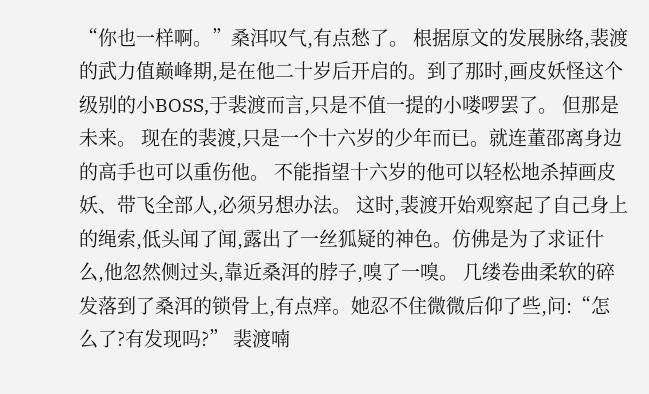“你也一样啊。”桑洱叹气,有点愁了。 根据原文的发展脉络,裴渡的武力值巅峰期,是在他二十岁后开启的。到了那时,画皮妖怪这个级别的小BOSS,于裴渡而言,只是不值一提的小喽啰罢了。 但那是未来。 现在的裴渡,只是一个十六岁的少年而已。就连董邵离身边的高手也可以重伤他。 不能指望十六岁的他可以轻松地杀掉画皮妖、带飞全部人,必须另想办法。 这时,裴渡开始观察起了自己身上的绳索,低头闻了闻,露出了一丝狐疑的神色。仿佛是为了求证什么,他忽然侧过头,靠近桑洱的脖子,嗅了一嗅。 几缕卷曲柔软的碎发落到了桑洱的锁骨上,有点痒。她忍不住微微后仰了些,问:“怎么了?有发现吗?” 裴渡喃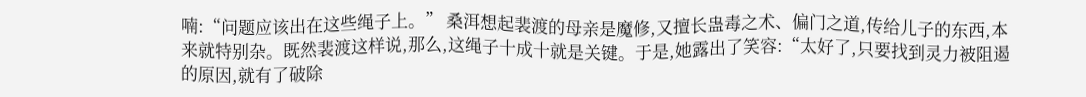喃:“问题应该出在这些绳子上。” 桑洱想起裴渡的母亲是魔修,又擅长蛊毒之术、偏门之道,传给儿子的东西,本来就特别杂。既然裴渡这样说,那么,这绳子十成十就是关键。于是,她露出了笑容:“太好了,只要找到灵力被阻遏的原因,就有了破除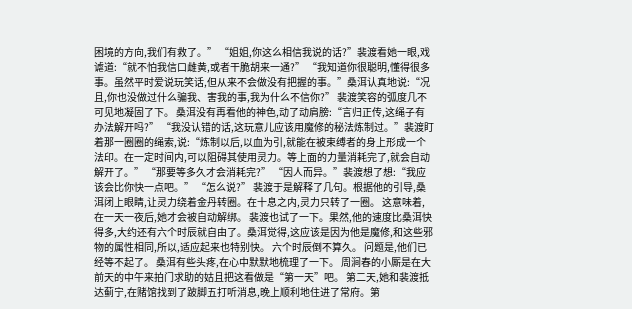困境的方向,我们有救了。” “姐姐,你这么相信我说的话?”裴渡看她一眼,戏谑道:“就不怕我信口雌黄,或者干脆胡来一通?” “我知道你很聪明,懂得很多事。虽然平时爱说玩笑话,但从来不会做没有把握的事。”桑洱认真地说:“况且,你也没做过什么骗我、害我的事,我为什么不信你?” 裴渡笑容的弧度几不可见地凝固了下。 桑洱没有再看他的神色,动了动肩膀:“言归正传,这绳子有办法解开吗?” “我没认错的话,这玩意儿应该用魔修的秘法炼制过。”裴渡盯着那一圈圈的绳索,说:“炼制以后,以血为引,就能在被束缚者的身上形成一个法印。在一定时间内,可以阻碍其使用灵力。等上面的力量消耗完了,就会自动解开了。” “那要等多久才会消耗完?” “因人而异。”裴渡想了想:“我应该会比你快一点吧。” “怎么说?” 裴渡于是解释了几句。根据他的引导,桑洱闭上眼睛,让灵力绕着金丹转圈。在十息之内,灵力只转了一圈。 这意味着,在一天一夜后,她才会被自动解绑。 裴渡也试了一下。果然,他的速度比桑洱快得多,大约还有六个时辰就自由了。桑洱觉得,这应该是因为他是魔修,和这些邪物的属性相同,所以,适应起来也特别快。 六个时辰倒不算久。 问题是,他们已经等不起了。 桑洱有些头疼,在心中默默地梳理了一下。 周涧春的小厮是在大前天的中午来拍门求助的姑且把这看做是“第一天”吧。 第二天,她和裴渡抵达蓟宁,在赌馆找到了跛脚五打听消息,晚上顺利地住进了常府。第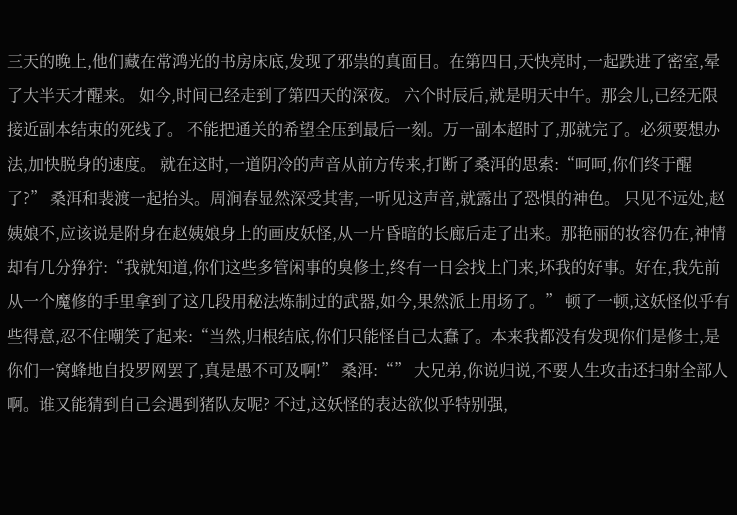三天的晚上,他们藏在常鸿光的书房床底,发现了邪祟的真面目。在第四日,天快亮时,一起跌进了密室,晕了大半天才醒来。 如今,时间已经走到了第四天的深夜。 六个时辰后,就是明天中午。那会儿,已经无限接近副本结束的死线了。 不能把通关的希望全压到最后一刻。万一副本超时了,那就完了。必须要想办法,加快脱身的速度。 就在这时,一道阴冷的声音从前方传来,打断了桑洱的思索:“呵呵,你们终于醒了?” 桑洱和裴渡一起抬头。周涧春显然深受其害,一听见这声音,就露出了恐惧的神色。 只见不远处,赵姨娘不,应该说是附身在赵姨娘身上的画皮妖怪,从一片昏暗的长廊后走了出来。那艳丽的妆容仍在,神情却有几分狰狞:“我就知道,你们这些多管闲事的臭修士,终有一日会找上门来,坏我的好事。好在,我先前从一个魔修的手里拿到了这几段用秘法炼制过的武器,如今,果然派上用场了。” 顿了一顿,这妖怪似乎有些得意,忍不住嘲笑了起来:“当然,归根结底,你们只能怪自己太蠢了。本来我都没有发现你们是修士,是你们一窝蜂地自投罗网罢了,真是愚不可及啊!” 桑洱:“” 大兄弟,你说归说,不要人生攻击还扫射全部人啊。谁又能猜到自己会遇到猪队友呢? 不过,这妖怪的表达欲似乎特别强,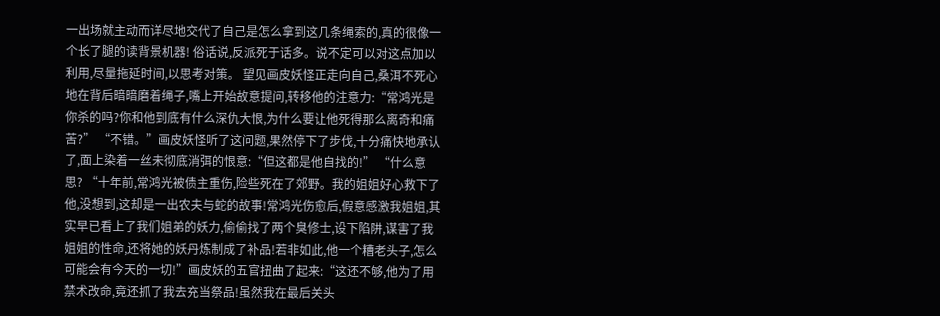一出场就主动而详尽地交代了自己是怎么拿到这几条绳索的,真的很像一个长了腿的读背景机器! 俗话说,反派死于话多。说不定可以对这点加以利用,尽量拖延时间,以思考对策。 望见画皮妖怪正走向自己,桑洱不死心地在背后暗暗磨着绳子,嘴上开始故意提问,转移他的注意力:“常鸿光是你杀的吗?你和他到底有什么深仇大恨,为什么要让他死得那么离奇和痛苦?” “不错。”画皮妖怪听了这问题,果然停下了步伐,十分痛快地承认了,面上染着一丝未彻底消弭的恨意:“但这都是他自找的!” “什么意思? “十年前,常鸿光被债主重伤,险些死在了郊野。我的姐姐好心救下了他,没想到,这却是一出农夫与蛇的故事!常鸿光伤愈后,假意感激我姐姐,其实早已看上了我们姐弟的妖力,偷偷找了两个臭修士,设下陷阱,谋害了我姐姐的性命,还将她的妖丹炼制成了补品!若非如此,他一个糟老头子,怎么可能会有今天的一切!”画皮妖的五官扭曲了起来:“这还不够,他为了用禁术改命,竟还抓了我去充当祭品!虽然我在最后关头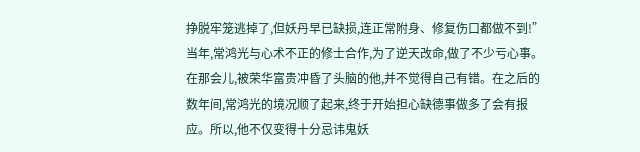挣脱牢笼逃掉了,但妖丹早已缺损,连正常附身、修复伤口都做不到!” 当年,常鸿光与心术不正的修士合作,为了逆天改命,做了不少亏心事。在那会儿,被荣华富贵冲昏了头脑的他,并不觉得自己有错。在之后的数年间,常鸿光的境况顺了起来,终于开始担心缺德事做多了会有报应。所以,他不仅变得十分忌讳鬼妖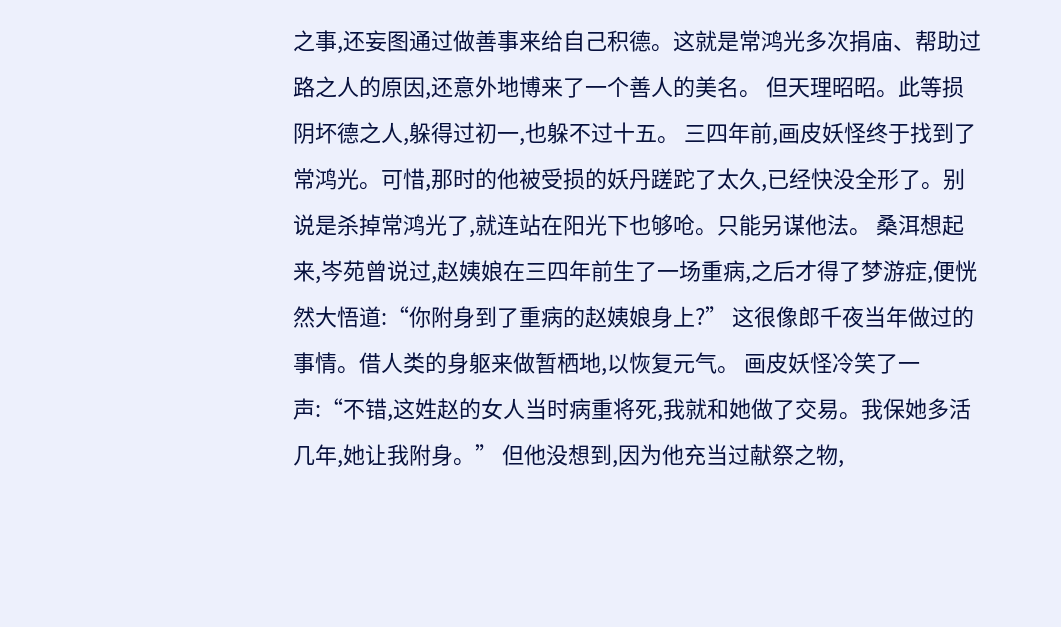之事,还妄图通过做善事来给自己积德。这就是常鸿光多次捐庙、帮助过路之人的原因,还意外地博来了一个善人的美名。 但天理昭昭。此等损阴坏德之人,躲得过初一,也躲不过十五。 三四年前,画皮妖怪终于找到了常鸿光。可惜,那时的他被受损的妖丹蹉跎了太久,已经快没全形了。别说是杀掉常鸿光了,就连站在阳光下也够呛。只能另谋他法。 桑洱想起来,岑苑曾说过,赵姨娘在三四年前生了一场重病,之后才得了梦游症,便恍然大悟道:“你附身到了重病的赵姨娘身上?” 这很像郎千夜当年做过的事情。借人类的身躯来做暂栖地,以恢复元气。 画皮妖怪冷笑了一声:“不错,这姓赵的女人当时病重将死,我就和她做了交易。我保她多活几年,她让我附身。” 但他没想到,因为他充当过献祭之物,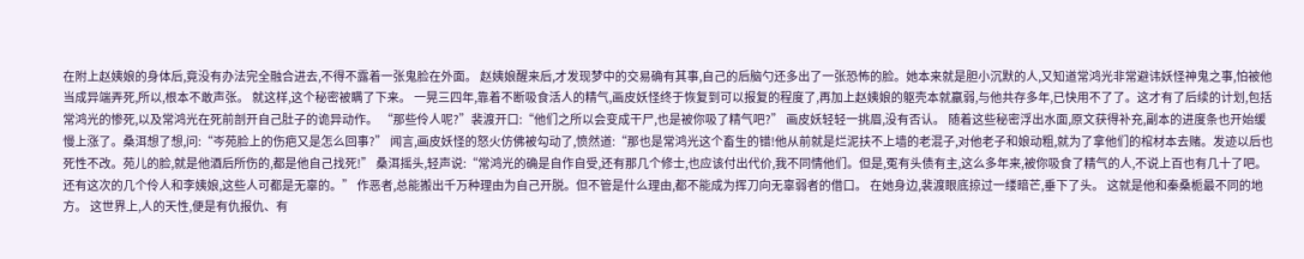在附上赵姨娘的身体后,竟没有办法完全融合进去,不得不露着一张鬼脸在外面。 赵姨娘醒来后,才发现梦中的交易确有其事,自己的后脑勺还多出了一张恐怖的脸。她本来就是胆小沉默的人,又知道常鸿光非常避讳妖怪神鬼之事,怕被他当成异端弄死,所以,根本不敢声张。 就这样,这个秘密被瞒了下来。 一晃三四年,靠着不断吸食活人的精气,画皮妖怪终于恢复到可以报复的程度了,再加上赵姨娘的躯壳本就羸弱,与他共存多年,已快用不了了。这才有了后续的计划,包括常鸿光的惨死,以及常鸿光在死前剖开自己肚子的诡异动作。 “那些伶人呢?”裴渡开口:“他们之所以会变成干尸,也是被你吸了精气吧?” 画皮妖轻轻一挑眉,没有否认。 随着这些秘密浮出水面,原文获得补充,副本的进度条也开始缓慢上涨了。桑洱想了想,问:“岑苑脸上的伤疤又是怎么回事?” 闻言,画皮妖怪的怒火仿佛被勾动了,愤然道:“那也是常鸿光这个畜生的错!他从前就是烂泥扶不上墙的老混子,对他老子和娘动粗,就为了拿他们的棺材本去赌。发迹以后也死性不改。苑儿的脸,就是他酒后所伤的,都是他自己找死!” 桑洱摇头,轻声说:“常鸿光的确是自作自受,还有那几个修士,也应该付出代价,我不同情他们。但是,冤有头债有主,这么多年来,被你吸食了精气的人,不说上百也有几十了吧。还有这次的几个伶人和李姨娘,这些人可都是无辜的。” 作恶者,总能搬出千万种理由为自己开脱。但不管是什么理由,都不能成为挥刀向无辜弱者的借口。 在她身边,裴渡眼底掠过一缕暗芒,垂下了头。 这就是他和秦桑栀最不同的地方。 这世界上,人的天性,便是有仇报仇、有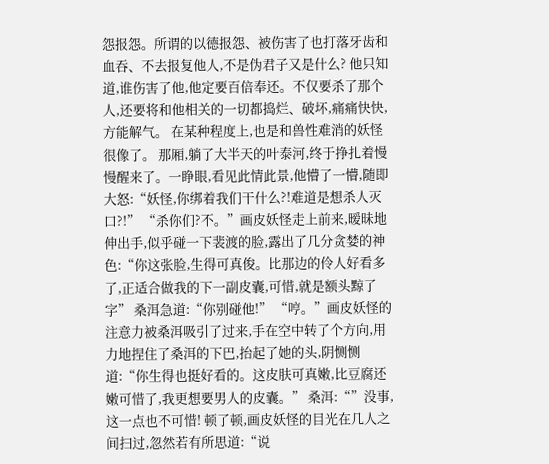怨报怨。所谓的以德报怨、被伤害了也打落牙齿和血吞、不去报复他人,不是伪君子又是什么? 他只知道,谁伤害了他,他定要百倍奉还。不仅要杀了那个人,还要将和他相关的一切都捣烂、破坏,痛痛快快,方能解气。 在某种程度上,也是和兽性难消的妖怪很像了。 那厢,躺了大半天的叶泰河,终于挣扎着慢慢醒来了。一睁眼,看见此情此景,他懵了一懵,随即大怒:“妖怪,你绑着我们干什么?!难道是想杀人灭口?!” “杀你们?不。”画皮妖怪走上前来,暧昧地伸出手,似乎碰一下裴渡的脸,露出了几分贪婪的神色:“你这张脸,生得可真俊。比那边的伶人好看多了,正适合做我的下一副皮囊,可惜,就是额头黥了字” 桑洱急道:“你别碰他!” “哼。”画皮妖怪的注意力被桑洱吸引了过来,手在空中转了个方向,用力地捏住了桑洱的下巴,抬起了她的头,阴恻恻道:“你生得也挺好看的。这皮肤可真嫩,比豆腐还嫩可惜了,我更想要男人的皮囊。” 桑洱:“”没事,这一点也不可惜! 顿了顿,画皮妖怪的目光在几人之间扫过,忽然若有所思道:“说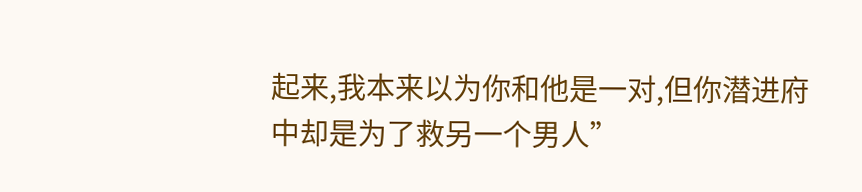起来,我本来以为你和他是一对,但你潜进府中却是为了救另一个男人”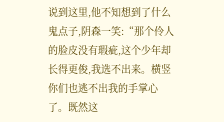说到这里,他不知想到了什么鬼点子,阴森一笑:“那个伶人的脸皮没有瑕疵,这个少年却长得更俊,我选不出来。横竖你们也逃不出我的手掌心了。既然这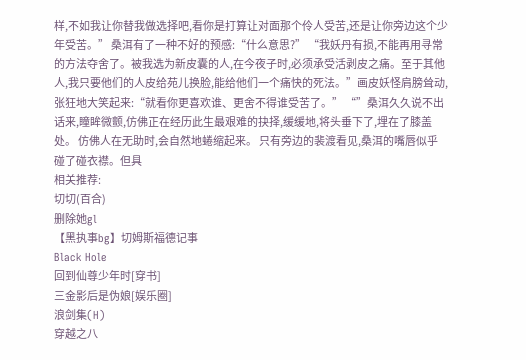样,不如我让你替我做选择吧,看你是打算让对面那个伶人受苦,还是让你旁边这个少年受苦。” 桑洱有了一种不好的预感:“什么意思?” “我妖丹有损,不能再用寻常的方法夺舍了。被我选为新皮囊的人,在今夜子时,必须承受活剥皮之痛。至于其他人,我只要他们的人皮给苑儿换脸,能给他们一个痛快的死法。”画皮妖怪肩膀耸动,张狂地大笑起来:“就看你更喜欢谁、更舍不得谁受苦了。” “”桑洱久久说不出话来,瞳眸微颤,仿佛正在经历此生最艰难的抉择,缓缓地,将头垂下了,埋在了膝盖处。 仿佛人在无助时,会自然地蜷缩起来。 只有旁边的裴渡看见,桑洱的嘴唇似乎碰了碰衣襟。但具
相关推荐:
切切(百合)
删除她gl
【黑执事bg】切姆斯福德记事
Black Hole
回到仙尊少年时[穿书]
三金影后是伪娘[娱乐圈]
浪剑集(H)
穿越之八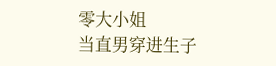零大小姐
当直男穿进生子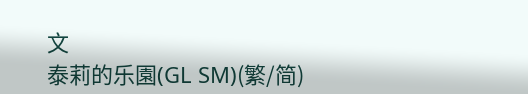文
泰莉的乐園(GL SM)(繁/简)